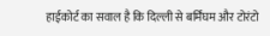हाईकोर्ट का सवाल है कि दिल्ली से बर्मिंघम और टोरंटो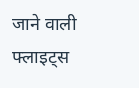जाने वाली फ्लाइट्स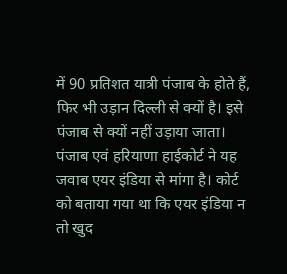में 90 प्रतिशत यात्री पंजाब के होते हैं, फिर भी उड़ान दिल्ली से क्यों है। इसे पंजाब से क्यों नहीं उड़ाया जाता। पंजाब एवं हरियाणा हाईकोर्ट ने यह जवाब एयर इंडिया से मांगा है। कोर्ट को बताया गया था कि एयर इंडिया न तो खुद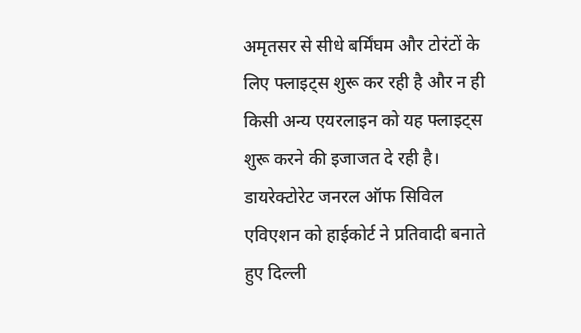अमृतसर से सीधे बर्मिंघम और टोरंटों के लिए फ्लाइट्स शुरू कर रही है और न ही किसी अन्य एयरलाइन को यह फ्लाइट्स शुरू करने की इजाजत दे रही है।
डायरेक्टोरेट जनरल ऑफ सिविल एविएशन को हाईकोर्ट ने प्रतिवादी बनाते हुए दिल्ली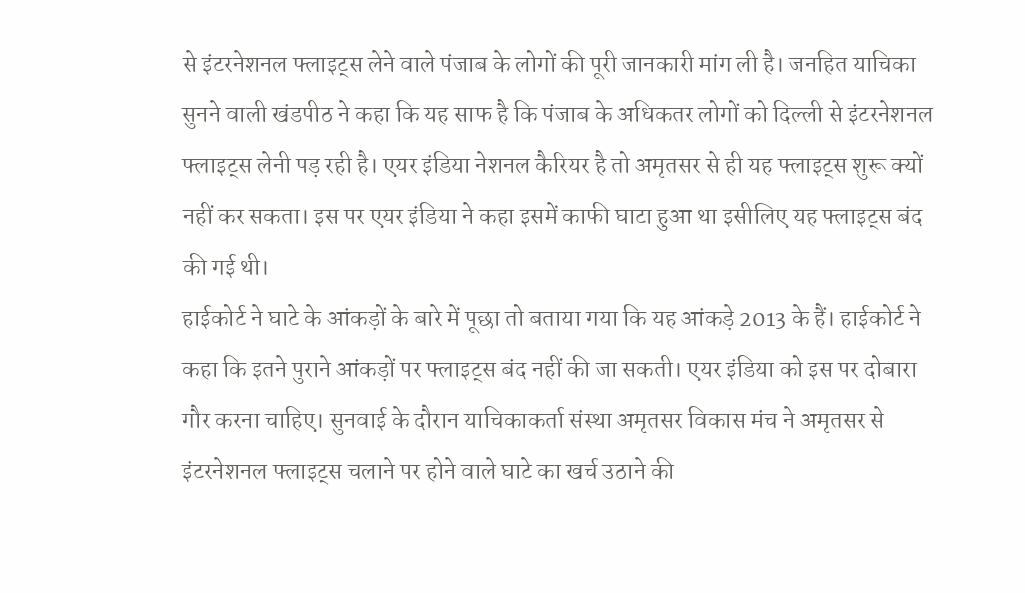से इंटरनेशनल फ्लाइट्स लेने वाले पंजाब के लोगों की पूरी जानकारी मांग ली है। जनहित याचिका सुनने वाली खंडपीठ ने कहा कि यह साफ है कि पंजाब के अधिकतर लोगों को दिल्ली से इंटरनेशनल फ्लाइट्स लेनी पड़ रही है। एयर इंडिया नेशनल कैरियर है तो अमृतसर से ही यह फ्लाइट्स शुरू क्यों नहीं कर सकता। इस पर एयर इंडिया ने कहा इसमें काफी घाटा हुआ था इसीलिए यह फ्लाइट्स बंद की गई थी।
हाईकोर्ट ने घाटे के आंकड़ों के बारे में पूछा तो बताया गया कि यह आंकड़े 2013 के हैं। हाईकोर्ट ने कहा कि इतने पुराने आंकड़ों पर फ्लाइट्स बंद नहीं की जा सकती। एयर इंडिया को इस पर दोबारा गौर करना चाहिए। सुनवाई के दौरान याचिकाकर्ता संस्था अमृतसर विकास मंच ने अमृतसर से इंटरनेशनल फ्लाइट्स चलाने पर होने वाले घाटे का खर्च उठाने की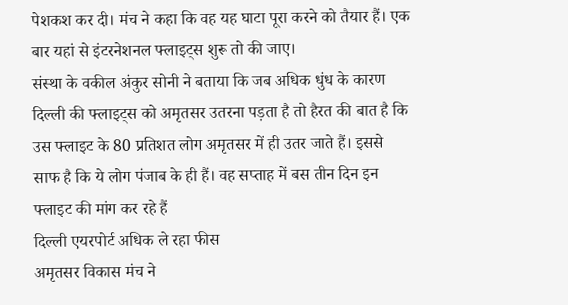पेशकश कर दी। मंच ने कहा कि वह यह घाटा पूरा करने को तैयार हैं। एक बार यहां से इंटरनेशनल फ्लाइट्स शुरू तो की जाए।
संस्था के वकील अंकुर सोनी ने बताया कि जब अधिक धुंध के कारण दिल्ली की फ्लाइट्स को अमृतसर उतरना पड़ता है तो हैरत की बात है कि उस फ्लाइट के 80 प्रतिशत लोग अमृतसर में ही उतर जाते हैं। इससे साफ है कि ये लोग पंजाब के ही हैं। वह सप्ताह में बस तीन दिन इन फ्लाइट की मांग कर रहे हैं
दिल्ली एयरपोर्ट अधिक ले रहा फीस
अमृतसर विकास मंच ने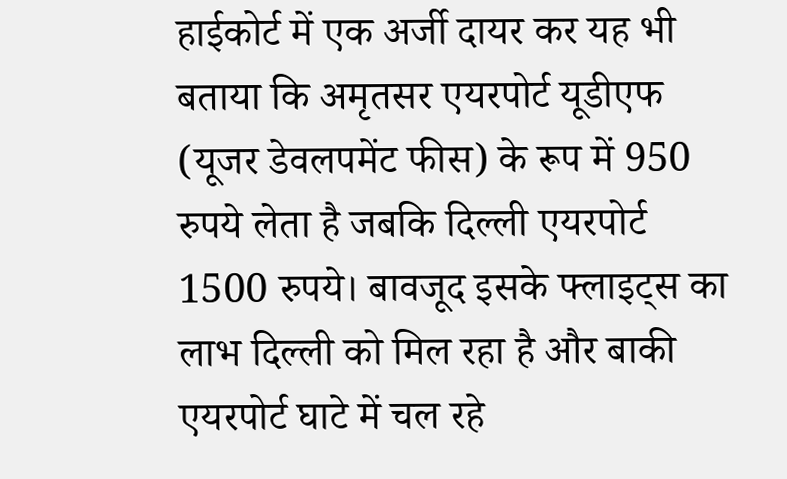हाईकोर्ट में एक अर्जी दायर कर यह भी बताया कि अमृतसर एयरपोर्ट यूडीएफ (यूजर डेवलपमेंट फीस) के रूप में 950 रुपये लेता है जबकि दिल्ली एयरपोर्ट 1500 रुपये। बावजूद इसके फ्लाइट्स का लाभ दिल्ली को मिल रहा है और बाकी एयरपोर्ट घाटे में चल रहे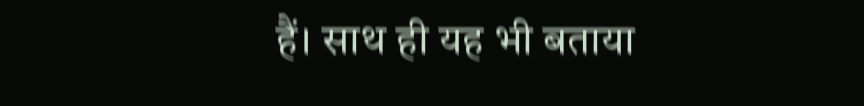हैं। साथ ही यह भी बताया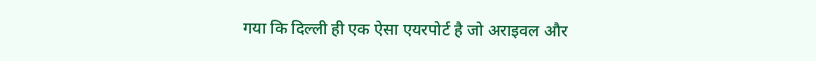गया कि दिल्ली ही एक ऐसा एयरपोर्ट है जो अराइवल और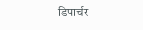डिपार्चर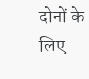दोनों के लिए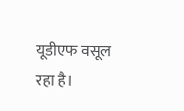यूडीएफ वसूल रहा है।